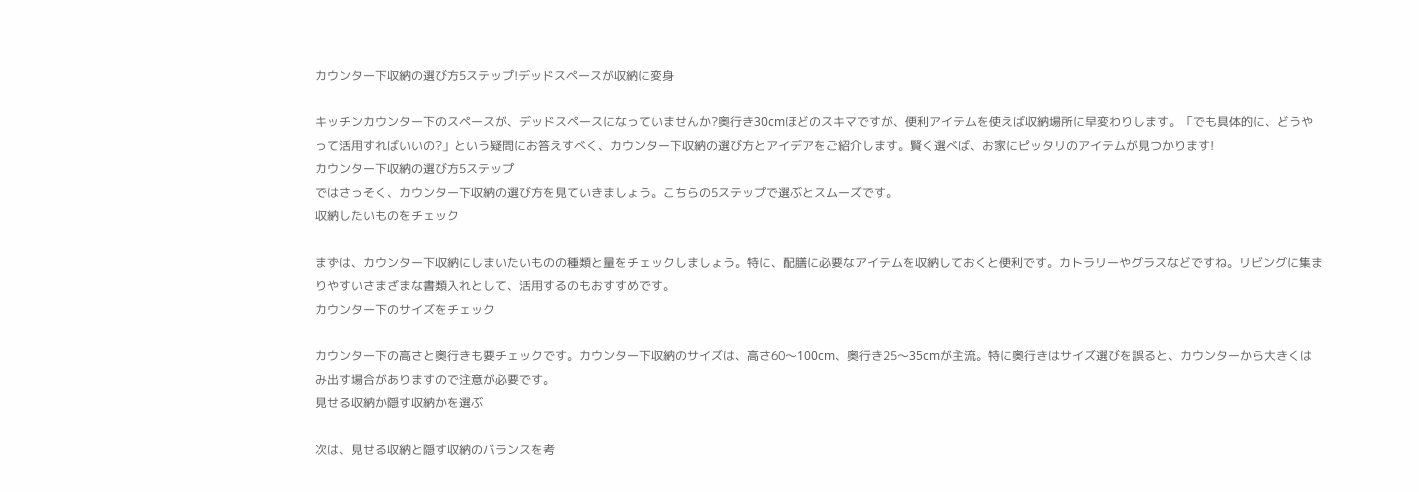カウンター下収納の選び方5ステップ!デッドスペースが収納に変身

キッチンカウンター下のスペースが、デッドスペースになっていませんか?奥行き30cmほどのスキマですが、便利アイテムを使えば収納場所に早変わりします。「でも具体的に、どうやって活用すればいいの?」という疑問にお答えすべく、カウンター下収納の選び方とアイデアをご紹介します。賢く選べば、お家にピッタリのアイテムが見つかります!
カウンター下収納の選び方5ステップ
ではさっそく、カウンター下収納の選び方を見ていきましょう。こちらの5ステップで選ぶとスムーズです。
収納したいものをチェック

まずは、カウンター下収納にしまいたいものの種類と量をチェックしましょう。特に、配膳に必要なアイテムを収納しておくと便利です。カトラリーやグラスなどですね。リビングに集まりやすいさまざまな書類入れとして、活用するのもおすすめです。
カウンター下のサイズをチェック

カウンター下の高さと奥行きも要チェックです。カウンター下収納のサイズは、高さ60〜100cm、奥行き25〜35cmが主流。特に奥行きはサイズ選びを誤ると、カウンターから大きくはみ出す場合がありますので注意が必要です。
見せる収納か隠す収納かを選ぶ

次は、見せる収納と隠す収納のバランスを考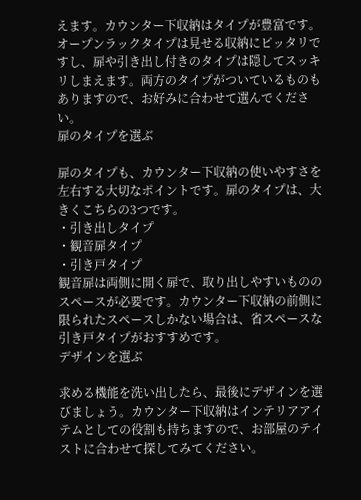えます。カウンター下収納はタイプが豊富です。オープンラックタイプは見せる収納にピッタリですし、扉や引き出し付きのタイプは隠してスッキリしまえます。両方のタイプがついているものもありますので、お好みに合わせて選んでください。
扉のタイプを選ぶ

扉のタイプも、カウンター下収納の使いやすさを左右する大切なポイントです。扉のタイプは、大きくこちらの3つです。
・引き出しタイプ
・観音扉タイプ
・引き戸タイプ
観音扉は両側に開く扉で、取り出しやすいもののスペースが必要です。カウンター下収納の前側に限られたスペースしかない場合は、省スペースな引き戸タイプがおすすめです。
デザインを選ぶ

求める機能を洗い出したら、最後にデザインを選びましょう。カウンター下収納はインテリアアイテムとしての役割も持ちますので、お部屋のテイストに合わせて探してみてください。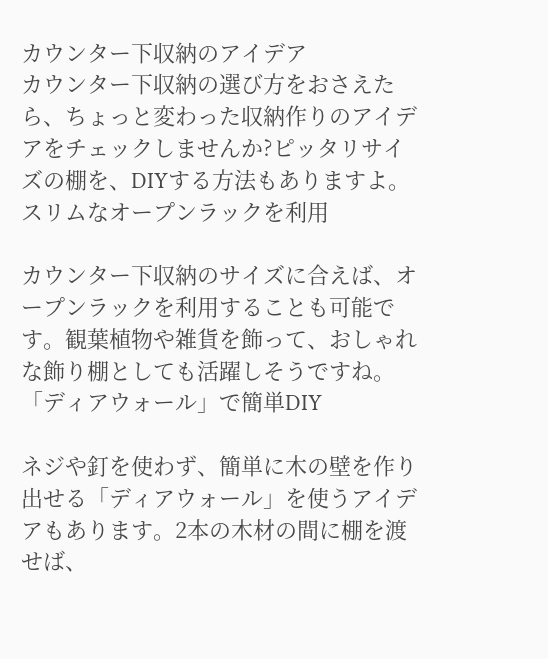カウンター下収納のアイデア
カウンター下収納の選び方をおさえたら、ちょっと変わった収納作りのアイデアをチェックしませんか?ピッタリサイズの棚を、DIYする方法もありますよ。
スリムなオープンラックを利用

カウンター下収納のサイズに合えば、オープンラックを利用することも可能です。観葉植物や雑貨を飾って、おしゃれな飾り棚としても活躍しそうですね。
「ディアウォール」で簡単DIY

ネジや釘を使わず、簡単に木の壁を作り出せる「ディアウォール」を使うアイデアもあります。2本の木材の間に棚を渡せば、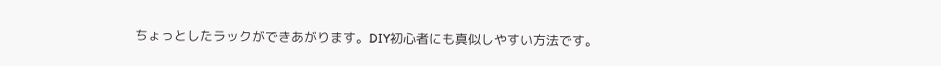ちょっとしたラックができあがります。DIY初心者にも真似しやすい方法です。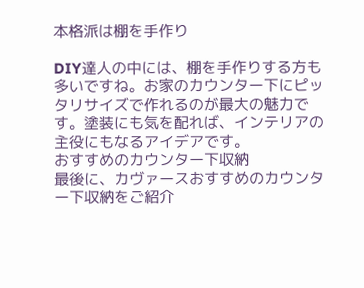本格派は棚を手作り

DIY達人の中には、棚を手作りする方も多いですね。お家のカウンター下にピッタリサイズで作れるのが最大の魅力です。塗装にも気を配れば、インテリアの主役にもなるアイデアです。
おすすめのカウンター下収納
最後に、カヴァースおすすめのカウンター下収納をご紹介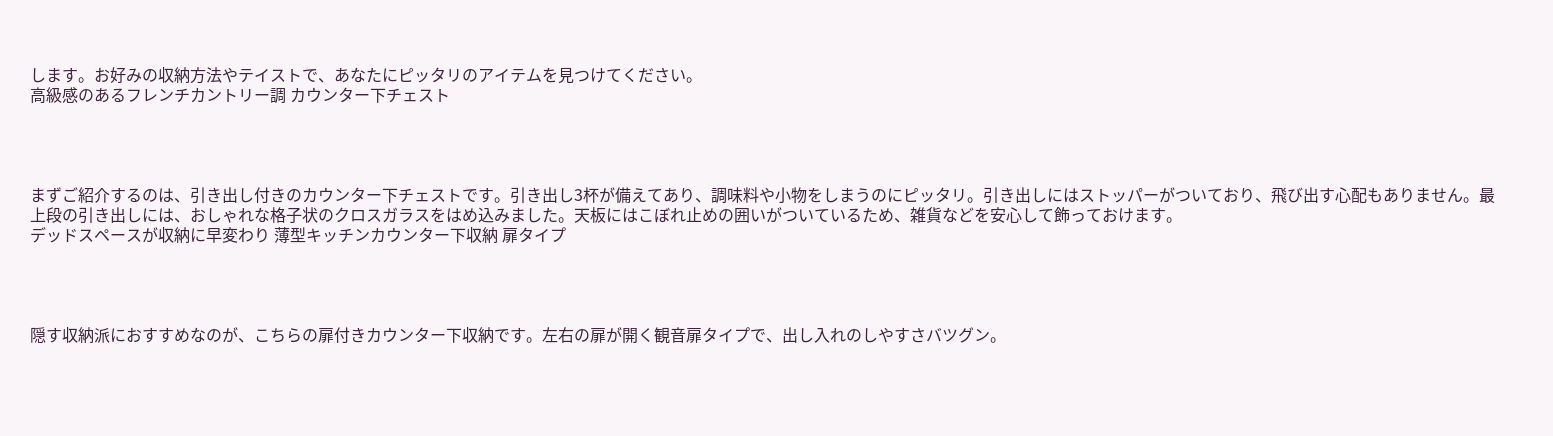します。お好みの収納方法やテイストで、あなたにピッタリのアイテムを見つけてください。
高級感のあるフレンチカントリー調 カウンター下チェスト




まずご紹介するのは、引き出し付きのカウンター下チェストです。引き出し3杯が備えてあり、調味料や小物をしまうのにピッタリ。引き出しにはストッパーがついており、飛び出す心配もありません。最上段の引き出しには、おしゃれな格子状のクロスガラスをはめ込みました。天板にはこぼれ止めの囲いがついているため、雑貨などを安心して飾っておけます。
デッドスペースが収納に早変わり 薄型キッチンカウンター下収納 扉タイプ




隠す収納派におすすめなのが、こちらの扉付きカウンター下収納です。左右の扉が開く観音扉タイプで、出し入れのしやすさバツグン。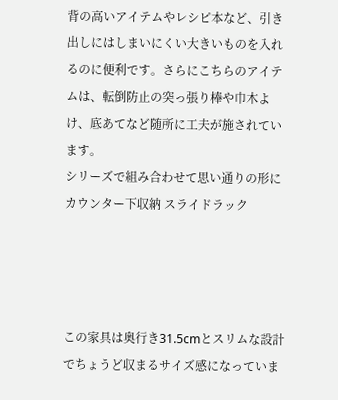背の高いアイテムやレシピ本など、引き出しにはしまいにくい大きいものを入れるのに便利です。さらにこちらのアイテムは、転倒防止の突っ張り棒や巾木よけ、底あてなど随所に工夫が施されています。
シリーズで組み合わせて思い通りの形に カウンター下収納 スライドラック




この家具は奥行き31.5cmとスリムな設計でちょうど収まるサイズ感になっていま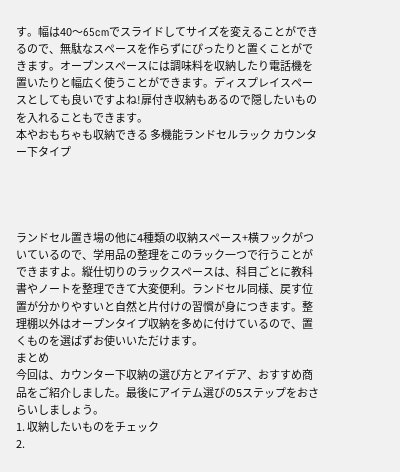す。幅は40〜65cmでスライドしてサイズを変えることができるので、無駄なスペースを作らずにぴったりと置くことができます。オープンスペースには調味料を収納したり電話機を置いたりと幅広く使うことができます。ディスプレイスペースとしても良いですよね!扉付き収納もあるので隠したいものを入れることもできます。
本やおもちゃも収納できる 多機能ランドセルラック カウンター下タイプ




ランドセル置き場の他に4種類の収納スペース+横フックがついているので、学用品の整理をこのラック一つで行うことができますよ。縦仕切りのラックスペースは、科目ごとに教科書やノートを整理できて大変便利。ランドセル同様、戻す位置が分かりやすいと自然と片付けの習慣が身につきます。整理棚以外はオープンタイプ収納を多めに付けているので、置くものを選ばずお使いいただけます。
まとめ
今回は、カウンター下収納の選び方とアイデア、おすすめ商品をご紹介しました。最後にアイテム選びの5ステップをおさらいしましょう。
1. 収納したいものをチェック
2.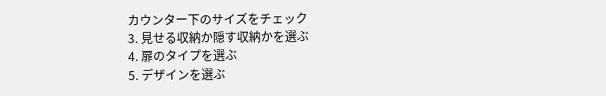カウンター下のサイズをチェック
3. 見せる収納か隠す収納かを選ぶ
4. 扉のタイプを選ぶ
5. デザインを選ぶ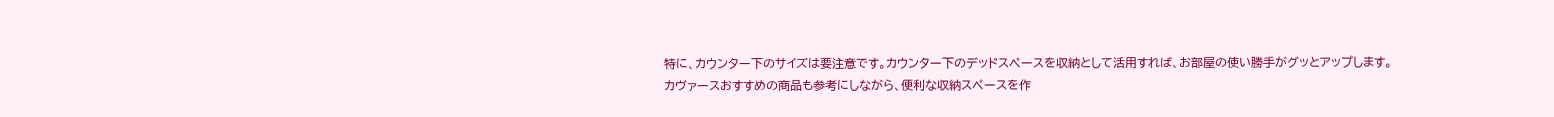特に、カウンター下のサイズは要注意です。カウンター下のデッドスペースを収納として活用すれば、お部屋の使い勝手がグッとアップします。カヴァースおすすめの商品も参考にしながら、便利な収納スペースを作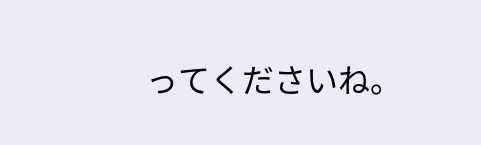ってくださいね。